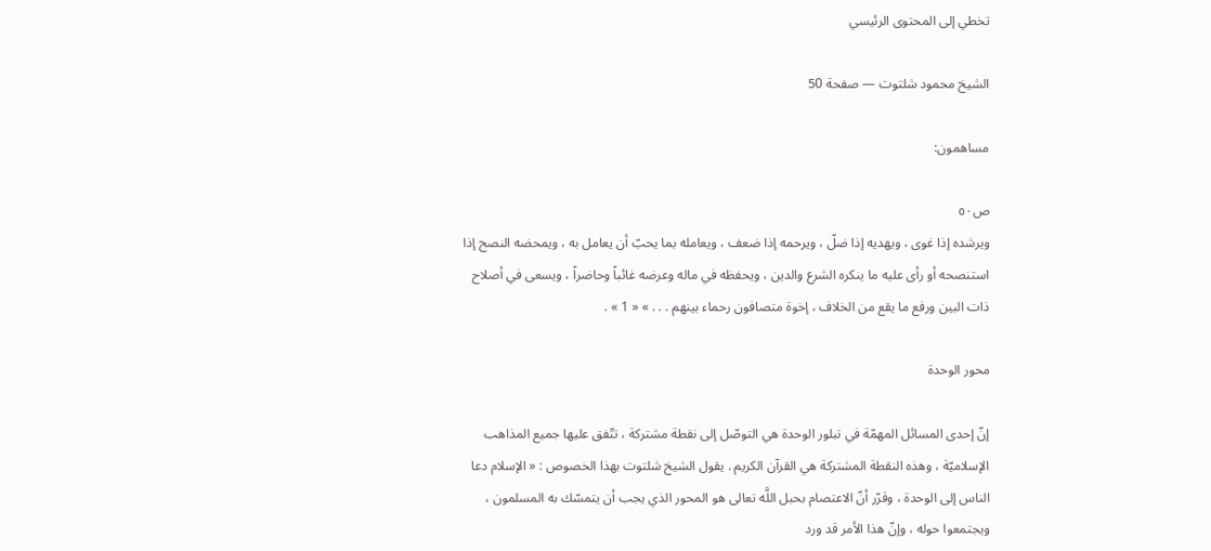تخطي إلى المحتوى الرئيسي

الشيخ محمود شلتوت — صفحة 50

مساهمون:

ص٥٠
ويرشده إذا غوى ، ويهديه إذا ضلّ ، ويرحمه إذا ضعف ، ويعامله بما يحبّ أن يعامل به ، ويمحضه النصح إذا استنصحه أو رأى عليه ما ينكره الشرع والدين ، ويحفظه في ماله وعرضه غائباً وحاضراً ، ويسعى في أصلاح ذات البين ورفع ما يقع من الخلاف ، إخوة متصافون رحماء بينهم . . . » « 1 » .

محور الوحدة

إنّ إحدى المسائل المهمّة في تبلور الوحدة هي التوصّل إلى نقطة مشتركة ، تتّفق عليها جميع المذاهب الإسلاميّة ، وهذه النقطة المشتركة هي القرآن الكريم . يقول الشيخ شلتوت بهذا الخصوص : « الإسلام دعا الناس إلى الوحدة ، وقرّر أنّ الاعتصام بحبل اللَّه تعالى هو المحور الذي يجب أن يتمسّك به المسلمون ، ويجتمعوا حوله ، وإنّ هذا الأمر قد ورد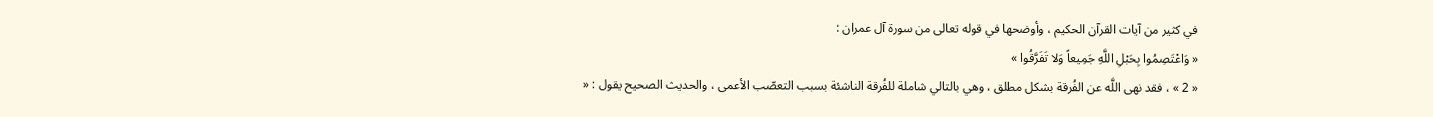في كثير من آيات القرآن الحكيم ، وأوضحها في قوله تعالى من سورة آل عمران :
« وَاعْتَصِمُوا بِحَبْلِ اللَّهِ جَمِيعاً وَلا تَفَرَّقُوا »
« 2 » ، فقد نهى اللَّه عن الفُرقة بشكل مطلق ، وهي بالتالي شاملة للفُرقة الناشئة بسبب التعصّب الأعمى ، والحديث الصحيح يقول : «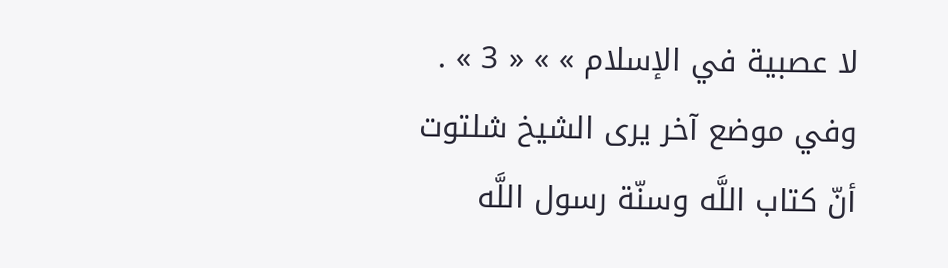لا عصبية في الإسلام » » « 3 » . وفي موضع آخر يرى الشيخ شلتوت أنّ كتاب اللَّه وسنّة رسول اللَّه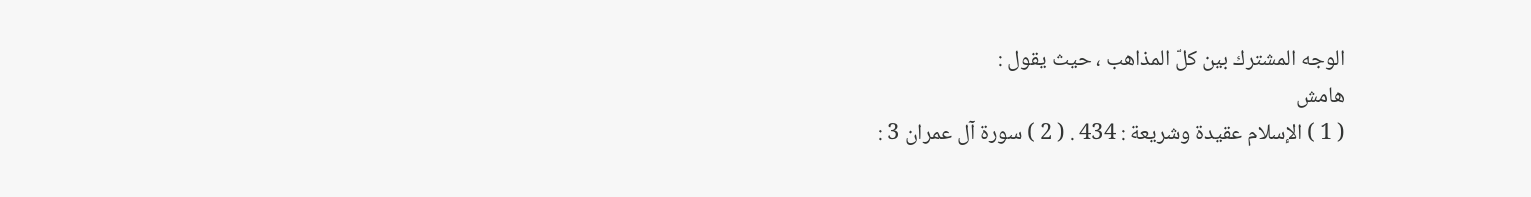الوجه المشترك بين كلّ المذاهب ، حيث يقول :
هامش
( 1 ) الإسلام عقيدة وشريعة : 434 . ( 2 ) سورة آل عمران 3 :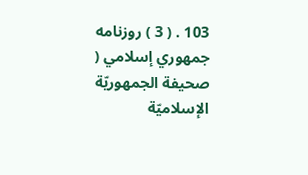103 . ( 3 ) روزنامه جمهوري إسلامي ( صحيفة الجمهوريّة الإسلاميّة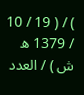) / ( 19 / 10 / 1379 ه ش ) / العدد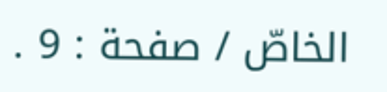الخاصّ / صفحة : 9 .